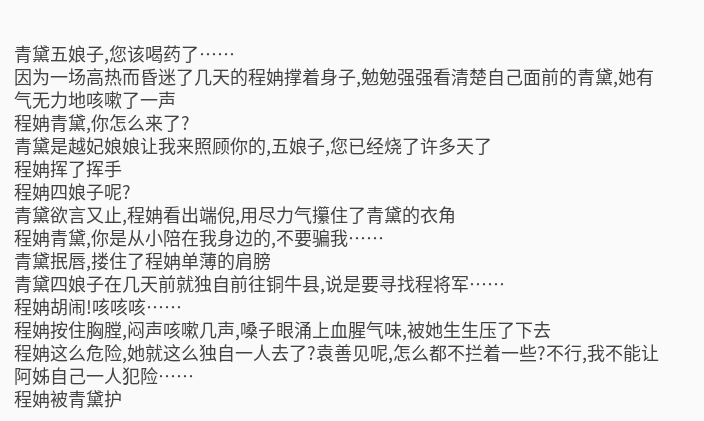青黛五娘子,您该喝药了……
因为一场高热而昏迷了几天的程姌撑着身子,勉勉强强看清楚自己面前的青黛,她有气无力地咳嗽了一声
程姌青黛,你怎么来了?
青黛是越妃娘娘让我来照顾你的,五娘子,您已经烧了许多天了
程姌挥了挥手
程姌四娘子呢?
青黛欲言又止,程姌看出端倪,用尽力气攥住了青黛的衣角
程姌青黛,你是从小陪在我身边的,不要骗我……
青黛抿唇,搂住了程姌单薄的肩膀
青黛四娘子在几天前就独自前往铜牛县,说是要寻找程将军……
程姌胡闹!咳咳咳……
程姌按住胸膛,闷声咳嗽几声,嗓子眼涌上血腥气味,被她生生压了下去
程姌这么危险,她就这么独自一人去了?袁善见呢,怎么都不拦着一些?不行,我不能让阿姊自己一人犯险……
程姌被青黛护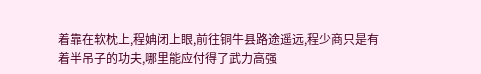着靠在软枕上,程姌闭上眼,前往铜牛县路途遥远,程少商只是有着半吊子的功夫,哪里能应付得了武力高强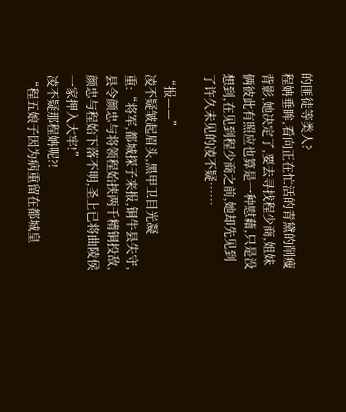的匪徒等类人?
程姌垂眸,看向正在忙活的青黛的削瘦背影,她决定了,要去寻找程少商,姐妹俩彼此有照应也算是一种慰藉,只是没想到,在见到程少商之前,她却先见到了许久未见的凌不疑……

“报——”
凌不疑皱起眉头,黑甲卫目光凝重:“将军,都城探子来报,铜牛县失守,县令颜忠与将领程始挟两千精铜投敌,颜忠与程始下落不明,圣上已将曲陵侯一家押入大牢!”
凌不疑那程姌呢?!
“程五娘子因为病重留在都城皇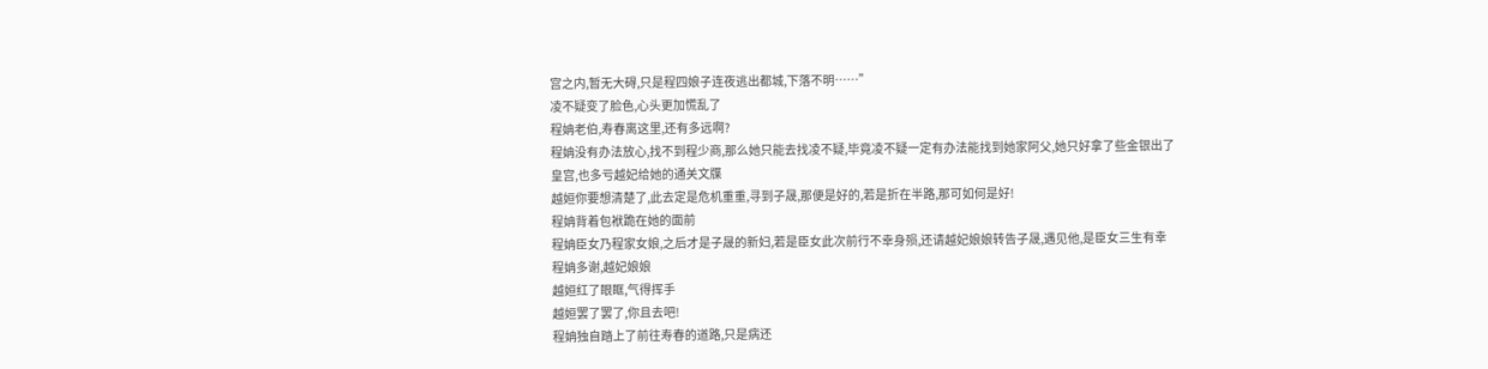宫之内,暂无大碍,只是程四娘子连夜逃出都城,下落不明……”
凌不疑变了脸色,心头更加慌乱了
程姌老伯,寿春离这里,还有多远啊?
程姌没有办法放心,找不到程少商,那么她只能去找凌不疑,毕竟凌不疑一定有办法能找到她家阿父,她只好拿了些金银出了皇宫,也多亏越妃给她的通关文牒
越姮你要想清楚了,此去定是危机重重,寻到子晟,那便是好的,若是折在半路,那可如何是好!
程姌背着包袱跪在她的面前
程姌臣女乃程家女娘,之后才是子晟的新妇,若是臣女此次前行不幸身殒,还请越妃娘娘转告子晟,遇见他,是臣女三生有幸
程姌多谢,越妃娘娘
越姮红了眼眶,气得挥手
越姮罢了罢了,你且去吧!
程姌独自踏上了前往寿春的道路,只是病还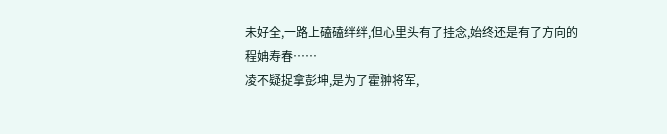未好全,一路上磕磕绊绊,但心里头有了挂念,始终还是有了方向的
程姌寿春……
凌不疑捉拿彭坤,是为了霍翀将军,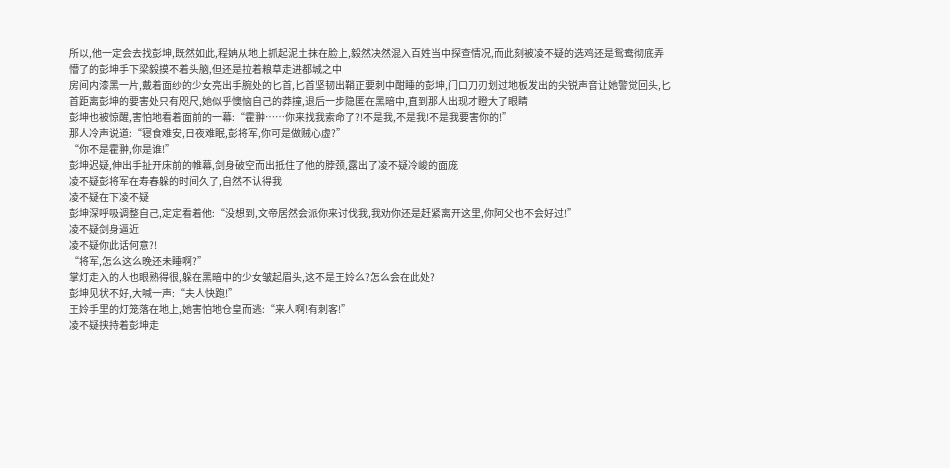所以,他一定会去找彭坤,既然如此,程姌从地上抓起泥土抹在脸上,毅然决然混入百姓当中探查情况,而此刻被凌不疑的选鸡还是鸳鸯彻底弄懵了的彭坤手下梁毅摸不着头脑,但还是拉着粮草走进都城之中
房间内漆黑一片,戴着面纱的少女亮出手腕处的匕首,匕首坚韧出鞘正要刺中酣睡的彭坤,门口刀刃划过地板发出的尖锐声音让她警觉回头,匕首距离彭坤的要害处只有咫尺,她似乎懊恼自己的莽撞,退后一步隐匿在黑暗中,直到那人出现才瞪大了眼睛
彭坤也被惊醒,害怕地看着面前的一幕:“霍翀……你来找我索命了?!不是我,不是我!不是我要害你的!”
那人冷声说道:“寝食难安,日夜难眠,彭将军,你可是做贼心虚?”
“你不是霍翀,你是谁!”
彭坤迟疑,伸出手扯开床前的帷幕,剑身破空而出抵住了他的脖颈,露出了凌不疑冷峻的面庞
凌不疑彭将军在寿春躲的时间久了,自然不认得我
凌不疑在下凌不疑
彭坤深呼吸调整自己,定定看着他:“没想到,文帝居然会派你来讨伐我,我劝你还是赶紧离开这里,你阿父也不会好过!”
凌不疑剑身逼近
凌不疑你此话何意?!
“将军,怎么这么晚还未睡啊?”
掌灯走入的人也眼熟得很,躲在黑暗中的少女皱起眉头,这不是王姈么?怎么会在此处?
彭坤见状不好,大喊一声:“夫人快跑!”
王姈手里的灯笼落在地上,她害怕地仓皇而逃:“来人啊!有刺客!”
凌不疑挟持着彭坤走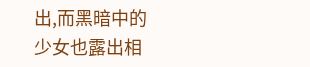出,而黑暗中的少女也露出相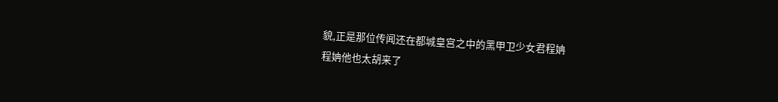貌,正是那位传闻还在都城皇宫之中的黑甲卫少女君程姌
程姌他也太胡来了